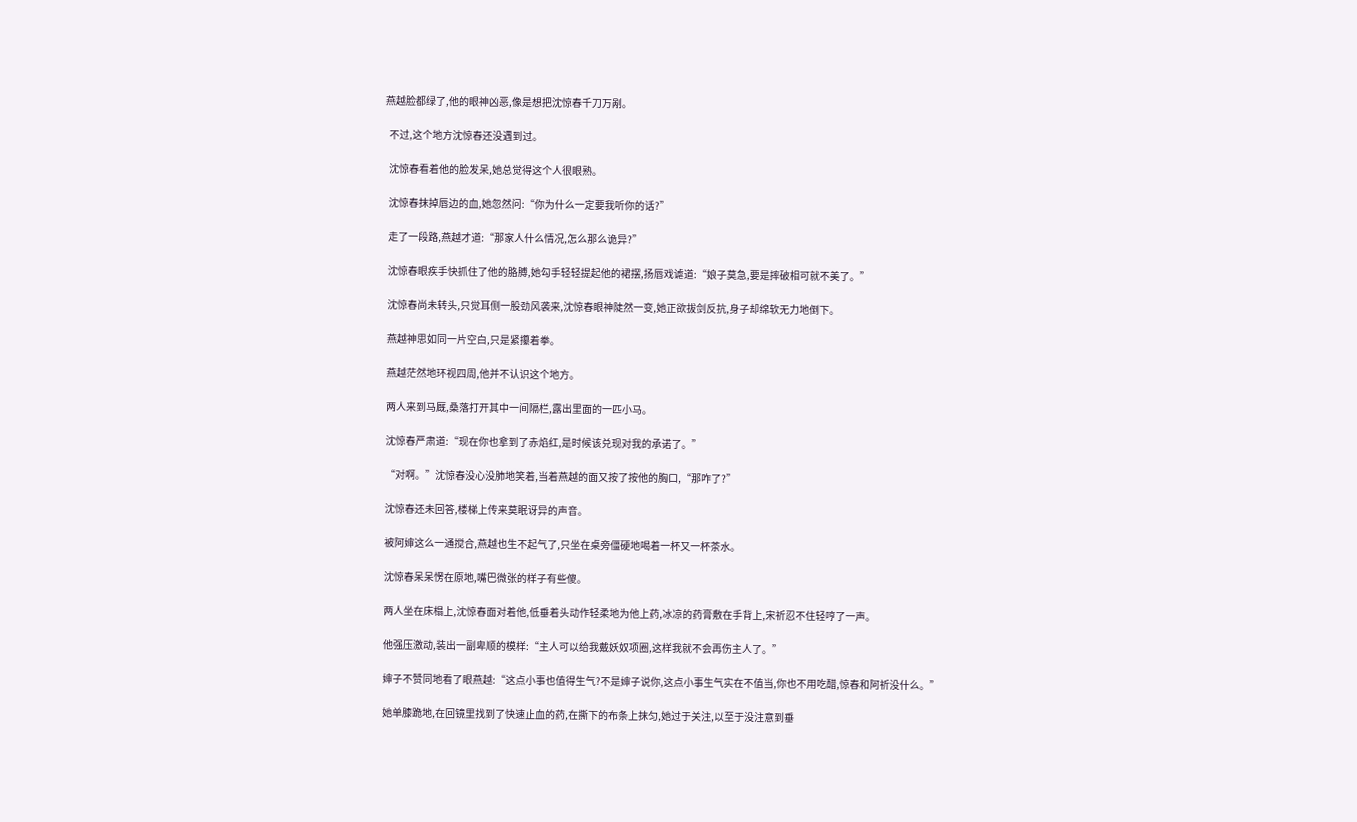燕越脸都绿了,他的眼神凶恶,像是想把沈惊春千刀万剐。

  不过,这个地方沈惊春还没遇到过。

  沈惊春看着他的脸发呆,她总觉得这个人很眼熟。

  沈惊春抹掉唇边的血,她忽然问:“你为什么一定要我听你的话?”

  走了一段路,燕越才道:“那家人什么情况,怎么那么诡异?”

  沈惊春眼疾手快抓住了他的胳膊,她勾手轻轻提起他的裙摆,扬唇戏谑道:“娘子莫急,要是摔破相可就不美了。”

  沈惊春尚未转头,只觉耳侧一股劲风袭来,沈惊春眼神陡然一变,她正欲拔剑反抗,身子却绵软无力地倒下。

  燕越神思如同一片空白,只是紧攥着拳。

  燕越茫然地环视四周,他并不认识这个地方。

  两人来到马厩,桑落打开其中一间隔栏,露出里面的一匹小马。

  沈惊春严肃道:“现在你也拿到了赤焰红,是时候该兑现对我的承诺了。”

  “对啊。”沈惊春没心没肺地笑着,当着燕越的面又按了按他的胸口,“那咋了?”

  沈惊春还未回答,楼梯上传来莫眠讶异的声音。

  被阿婶这么一通搅合,燕越也生不起气了,只坐在桌旁僵硬地喝着一杯又一杯茶水。

  沈惊春呆呆愣在原地,嘴巴微张的样子有些傻。

  两人坐在床榻上,沈惊春面对着他,低垂着头动作轻柔地为他上药,冰凉的药膏敷在手背上,宋祈忍不住轻哼了一声。

  他强压激动,装出一副卑顺的模样:“主人可以给我戴妖奴项圈,这样我就不会再伤主人了。”

  婶子不赞同地看了眼燕越:“这点小事也值得生气?不是婶子说你,这点小事生气实在不值当,你也不用吃醋,惊春和阿祈没什么。”

  她单膝跪地,在回镜里找到了快速止血的药,在撕下的布条上抹匀,她过于关注,以至于没注意到垂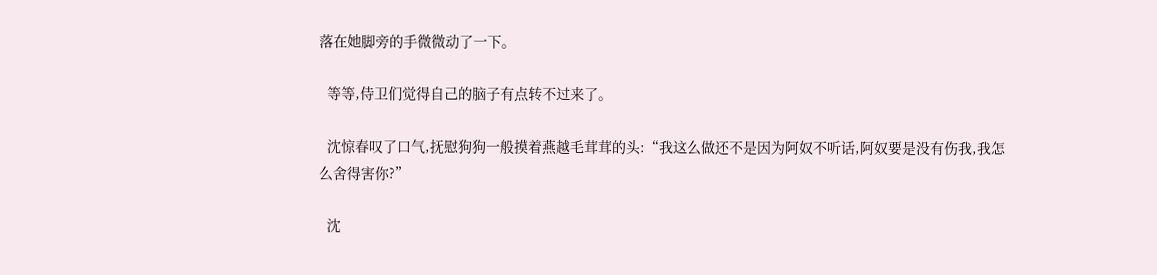落在她脚旁的手微微动了一下。

  等等,侍卫们觉得自己的脑子有点转不过来了。

  沈惊春叹了口气,抚慰狗狗一般摸着燕越毛茸茸的头:“我这么做还不是因为阿奴不听话,阿奴要是没有伤我,我怎么舍得害你?”

  沈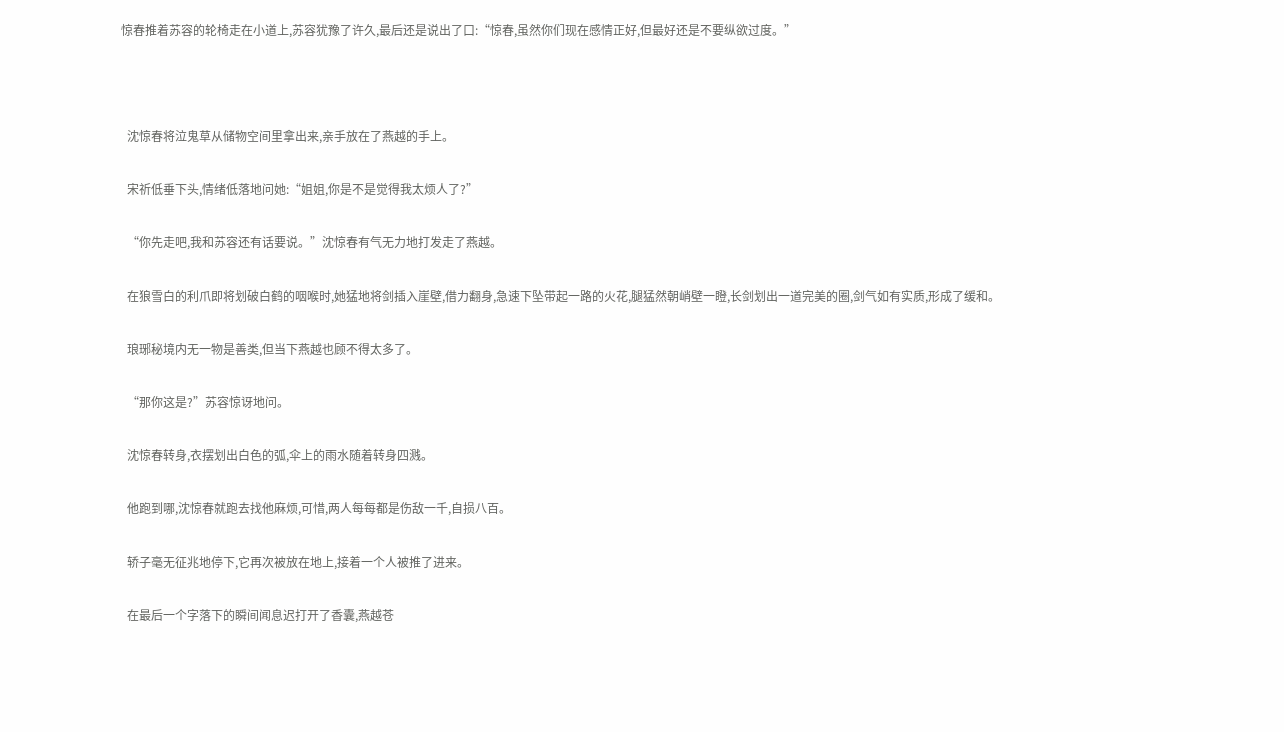惊春推着苏容的轮椅走在小道上,苏容犹豫了许久,最后还是说出了口:“惊春,虽然你们现在感情正好,但最好还是不要纵欲过度。”



  沈惊春将泣鬼草从储物空间里拿出来,亲手放在了燕越的手上。

  宋祈低垂下头,情绪低落地问她:“姐姐,你是不是觉得我太烦人了?”

  “你先走吧,我和苏容还有话要说。”沈惊春有气无力地打发走了燕越。

  在狼雪白的利爪即将划破白鹤的咽喉时,她猛地将剑插入崖壁,借力翻身,急速下坠带起一路的火花,腿猛然朝峭壁一瞪,长剑划出一道完美的圈,剑气如有实质,形成了缓和。

  琅琊秘境内无一物是善类,但当下燕越也顾不得太多了。

  “那你这是?”苏容惊讶地问。

  沈惊春转身,衣摆划出白色的弧,伞上的雨水随着转身四溅。

  他跑到哪,沈惊春就跑去找他麻烦,可惜,两人每每都是伤敌一千,自损八百。

  轿子毫无征兆地停下,它再次被放在地上,接着一个人被推了进来。

  在最后一个字落下的瞬间闻息迟打开了香囊,燕越苍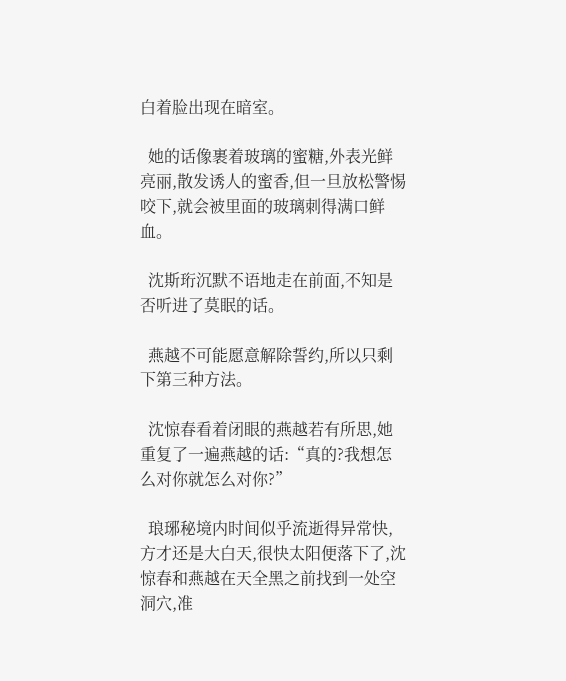白着脸出现在暗室。

  她的话像裹着玻璃的蜜糖,外表光鲜亮丽,散发诱人的蜜香,但一旦放松警惕咬下,就会被里面的玻璃刺得满口鲜血。

  沈斯珩沉默不语地走在前面,不知是否听进了莫眠的话。

  燕越不可能愿意解除誓约,所以只剩下第三种方法。

  沈惊春看着闭眼的燕越若有所思,她重复了一遍燕越的话:“真的?我想怎么对你就怎么对你?”

  琅琊秘境内时间似乎流逝得异常快,方才还是大白天,很快太阳便落下了,沈惊春和燕越在天全黑之前找到一处空洞穴,准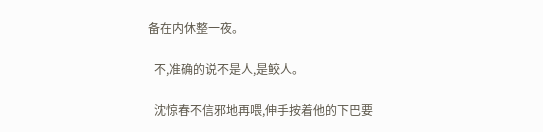备在内休整一夜。

  不,准确的说不是人,是鲛人。

  沈惊春不信邪地再喂,伸手按着他的下巴要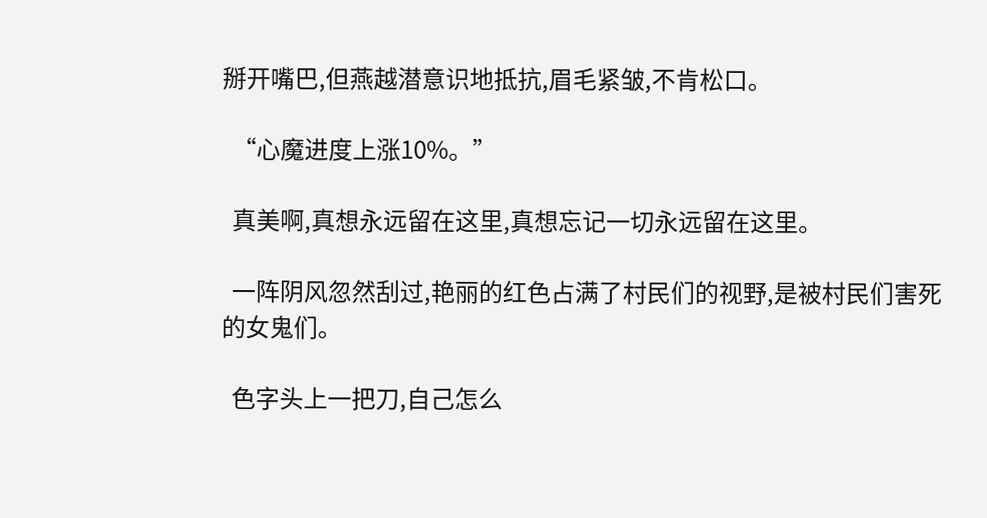掰开嘴巴,但燕越潜意识地抵抗,眉毛紧皱,不肯松口。

  “心魔进度上涨10%。”

  真美啊,真想永远留在这里,真想忘记一切永远留在这里。

  一阵阴风忽然刮过,艳丽的红色占满了村民们的视野,是被村民们害死的女鬼们。

  色字头上一把刀,自己怎么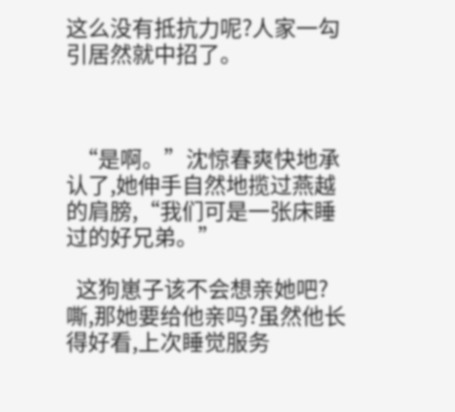这么没有抵抗力呢?人家一勾引居然就中招了。



  “是啊。”沈惊春爽快地承认了,她伸手自然地揽过燕越的肩膀,“我们可是一张床睡过的好兄弟。”

  这狗崽子该不会想亲她吧?嘶,那她要给他亲吗?虽然他长得好看,上次睡觉服务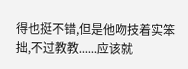得也挺不错,但是他吻技着实笨拙,不过教教......应该就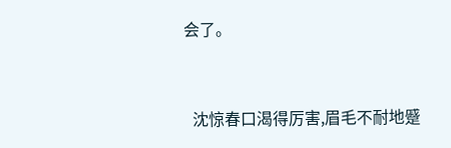会了。



  沈惊春口渴得厉害,眉毛不耐地蹙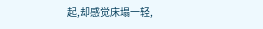起,却感觉床塌一轻,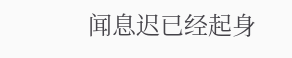闻息迟已经起身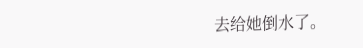去给她倒水了。